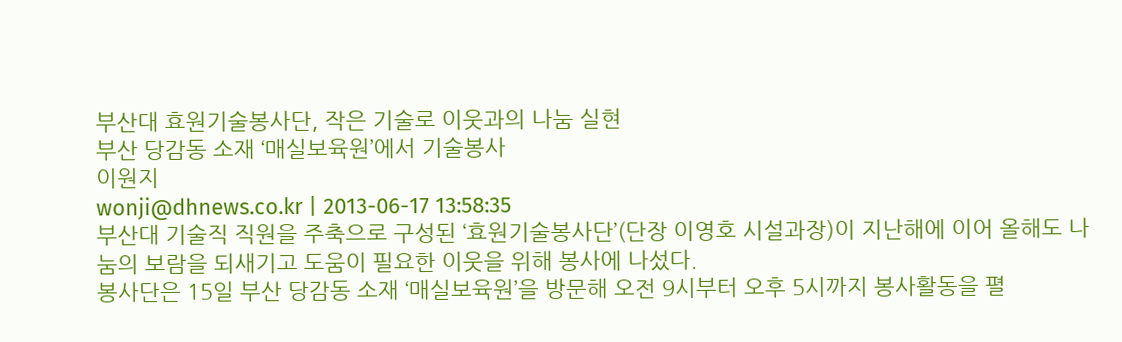부산대 효원기술봉사단, 작은 기술로 이웃과의 나눔 실현
부산 당감동 소재 ‘매실보육원’에서 기술봉사
이원지
wonji@dhnews.co.kr | 2013-06-17 13:58:35
부산대 기술직 직원을 주축으로 구성된 ‘효원기술봉사단’(단장 이영호 시설과장)이 지난해에 이어 올해도 나눔의 보람을 되새기고 도움이 필요한 이웃을 위해 봉사에 나섰다.
봉사단은 15일 부산 당감동 소재 ‘매실보육원’을 방문해 오전 9시부터 오후 5시까지 봉사활동을 펼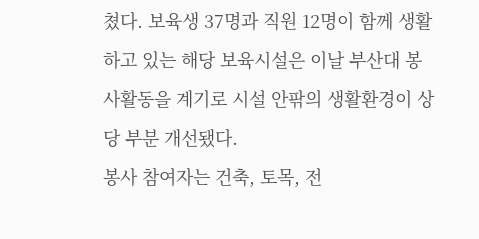쳤다. 보육생 37명과 직원 12명이 함께 생활하고 있는 해당 보육시설은 이날 부산대 봉사활동을 계기로 시설 안팎의 생활환경이 상당 부분 개선됐다.
봉사 참여자는 건축, 토목, 전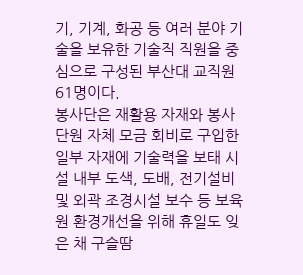기, 기계, 화공 등 여러 분야 기술을 보유한 기술직 직원을 중심으로 구성된 부산대 교직원 61명이다.
봉사단은 재활용 자재와 봉사단원 자체 모금 회비로 구입한 일부 자재에 기술력을 보태 시설 내부 도색, 도배, 전기설비 및 외곽 조경시설 보수 등 보육원 환경개선을 위해 휴일도 잊은 채 구슬땀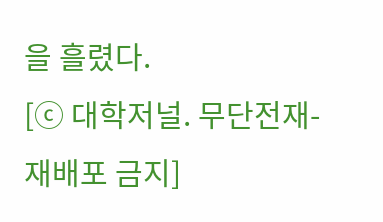을 흘렸다.
[ⓒ 대학저널. 무단전재-재배포 금지]